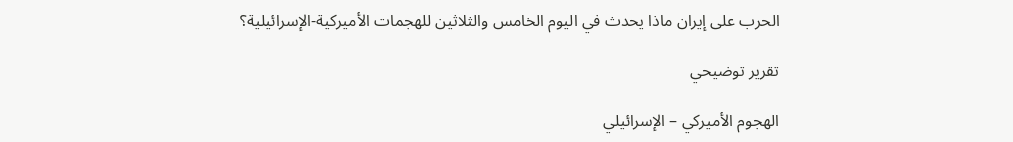الحرب على إيران ماذا يحدث في اليوم الخامس والثلاثين للهجمات الأميركية-الإسرائيلية؟

تقرير توضيحي

الهجوم الأميركي – الإسرائيلي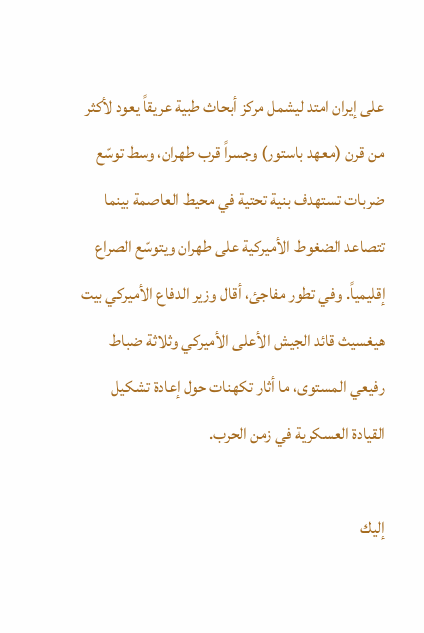على إيران امتد ليشمل مركز أبحاث طبية عريقاً يعود لأكثر من قرن (معهد باستور) وجسراً قرب طهران، وسط توسّع ضربات تستهدف بنية تحتية في محيط العاصمة بينما تتصاعد الضغوط الأميركية على طهران ويتوسّع الصراع إقليمياً. وفي تطور مفاجئ، أقال وزير الدفاع الأميركي بيت هيغسيث قائد الجيش الأعلى الأميركي وثلاثة ضباط رفيعي المستوى، ما أثار تكهنات حول إعادة تشكيل القيادة العسكرية في زمن الحرب.

إليك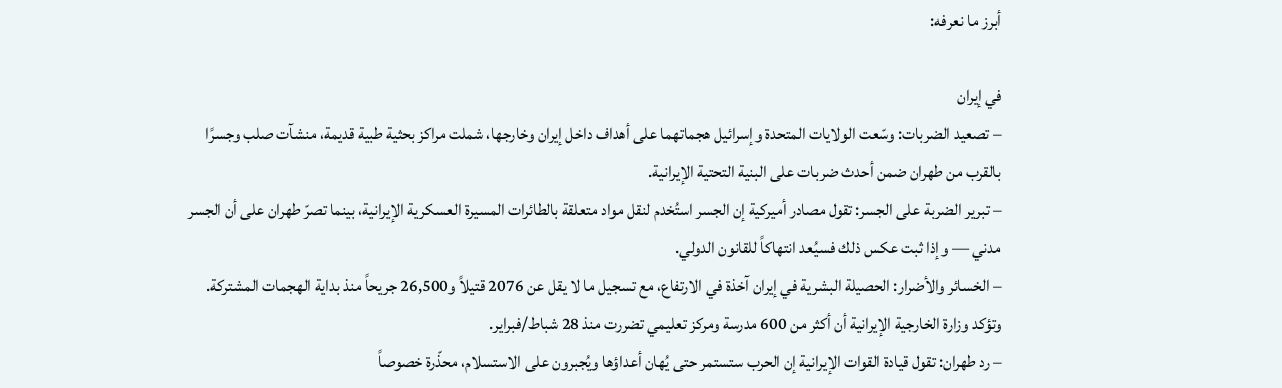أبرز ما نعرفه:

في إيران
– تصعيد الضربات: وسّعت الولايات المتحدة وإسرائيل هجماتهما على أهداف داخل إيران وخارجها، شملت مراكز بحثية طبية قديمة، منشآت صلب وجسرًا بالقرب من طهران ضمن أحدث ضربات على البنية التحتية الإيرانية.
– تبرير الضربة على الجسر: تقول مصادر أميركية إن الجسر استُخدم لنقل مواد متعلقة بالطائرات المسيرة العسكرية الإيرانية، بينما تصرّ طهران على أن الجسر مدني — وإذا ثبت عكس ذلك فسيُعد انتهاكاً للقانون الدولي.
– الخسائر والأضرار: الحصيلة البشرية في إيران آخذة في الارتفاع، مع تسجيل ما لا يقل عن 2076 قتيلاً و26,500 جريحاً منذ بداية الهجمات المشتركة. وتؤكد وزارة الخارجية الإيرانية أن أكثر من 600 مدرسة ومركز تعليمي تضررت منذ 28 شباط/فبراير.
– رد طهران: تقول قيادة القوات الإيرانية إن الحرب ستستمر حتى يُهان أعداؤها ويُجبرون على الاستسلام، محذّرة خصوصاً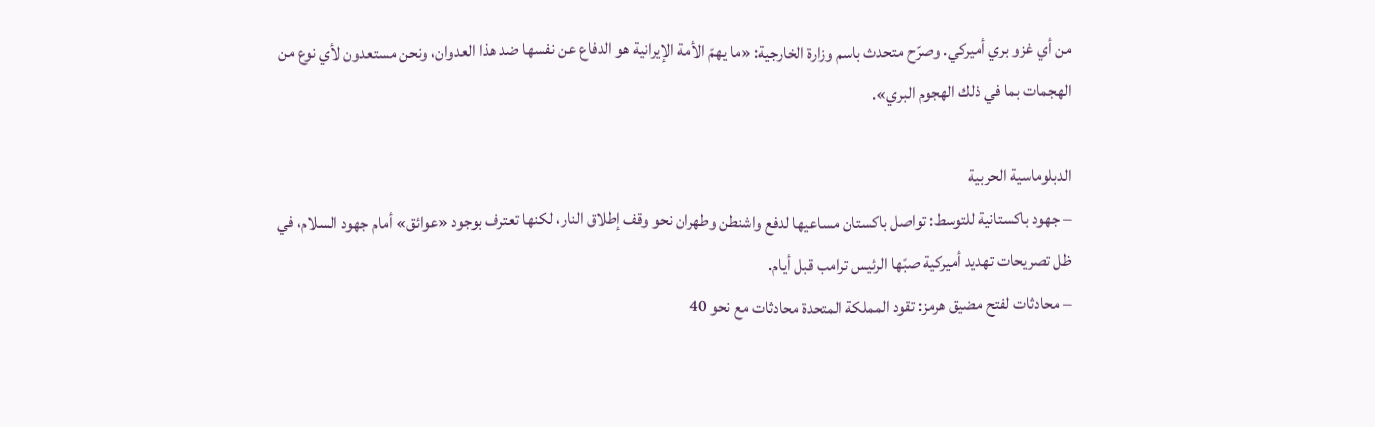من أي غزو بري أميركي. وصرّح متحدث باسم وزارة الخارجية: «ما يهمّ الأمة الإيرانية هو الدفاع عن نفسها ضد هذا العدوان، ونحن مستعدون لأي نوع من الهجمات بما في ذلك الهجوم البري».

الدبلوماسية الحربية
– جهود باكستانية للتوسط: تواصل باكستان مساعيها لدفع واشنطن وطهران نحو وقف إطلاق النار، لكنها تعترف بوجود «عوائق» أمام جهود السلام، في ظل تصريحات تهديد أميركية صبّها الرئيس ترامب قبل أيام.
– محادثات لفتح مضيق هرمز: تقود المملكة المتحدة محادثات مع نحو 40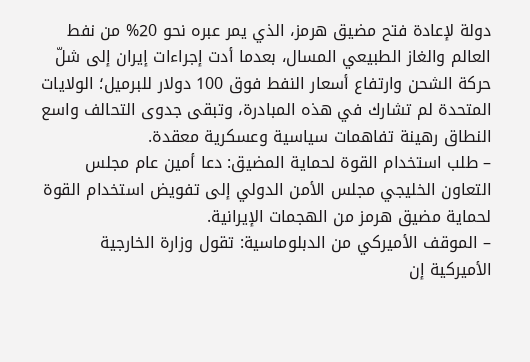دولة لإعادة فتح مضيق هرمز، الذي يمر عبره نحو 20% من نفط العالم والغاز الطبيعي المسال، بعدما أدت إجراءات إيران إلى شلّ حركة الشحن وارتفاع أسعار النفط فوق 100 دولار للبرميل؛ الولايات المتحدة لم تشارك في هذه المبادرة، وتبقى جدوى التحالف واسع النطاق رهينة تفاهمات سياسية وعسكرية معقدة.
– طلب استخدام القوة لحماية المضيق: دعا أمين عام مجلس التعاون الخليجي مجلس الأمن الدولي إلى تفويض استخدام القوة لحماية مضيق هرمز من الهجمات الإيرانية.
– الموقف الأميركي من الدبلوماسية: تقول وزارة الخارجية الأميركية إن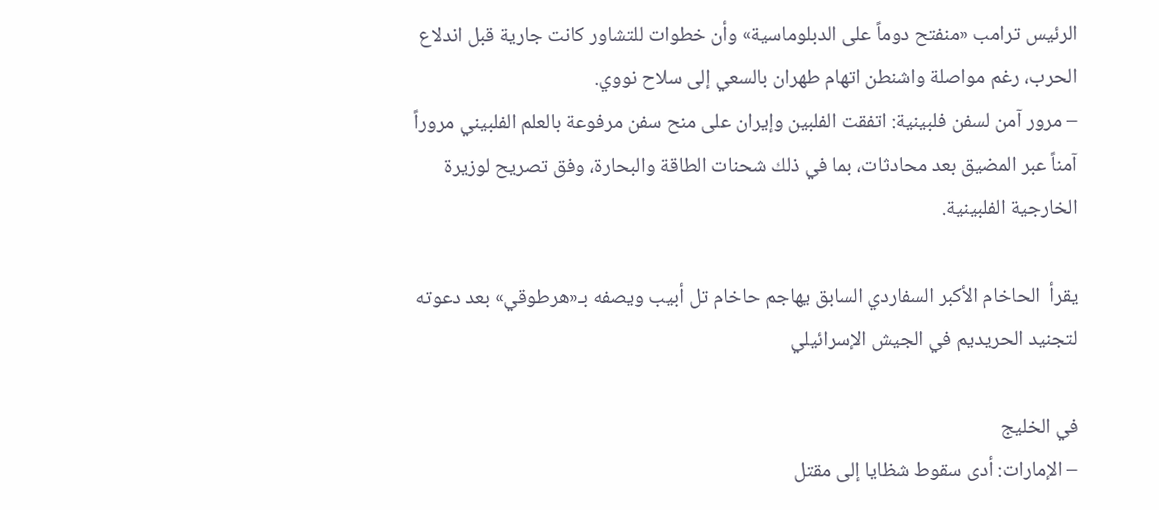الرئيس ترامب «منفتح دوماً على الدبلوماسية» وأن خطوات للتشاور كانت جارية قبل اندلاع الحرب، رغم مواصلة واشنطن اتهام طهران بالسعي إلى سلاح نووي.
– مرور آمن لسفن فلبينية: اتفقت الفلبين وإيران على منح سفن مرفوعة بالعلم الفلبيني مروراً آمناً عبر المضيق بعد محادثات، بما في ذلك شحنات الطاقة والبحارة، وفق تصريح لوزيرة الخارجية الفلبينية.

يقرأ  الحاخام الأكبر السفاردي السابق يهاجم حاخام تل أبيب ويصفه بـ«هرطوقي» بعد دعوته لتجنيد الحريديم في الجيش الإسرائيلي

في الخليج
– الإمارات: أدى سقوط شظايا إلى مقتل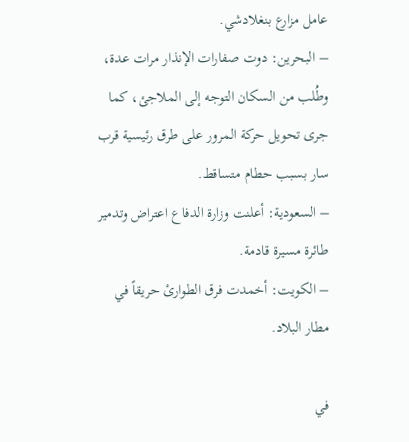عامل مزارع بنغلادشي.
– البحرين: دوت صفارات الإنذار مرات عدة، وطُلب من السكان التوجه إلى الملاجئ، كما جرى تحويل حركة المرور على طرق رئيسية قرب سار بسبب حطام متساقط.
– السعودية: أعلنت وزارة الدفاع اعتراض وتدمير طائرة مسيرة قادمة.
– الكويت: أخمدت فرق الطوارئ حريقاً في مطار البلاد.

في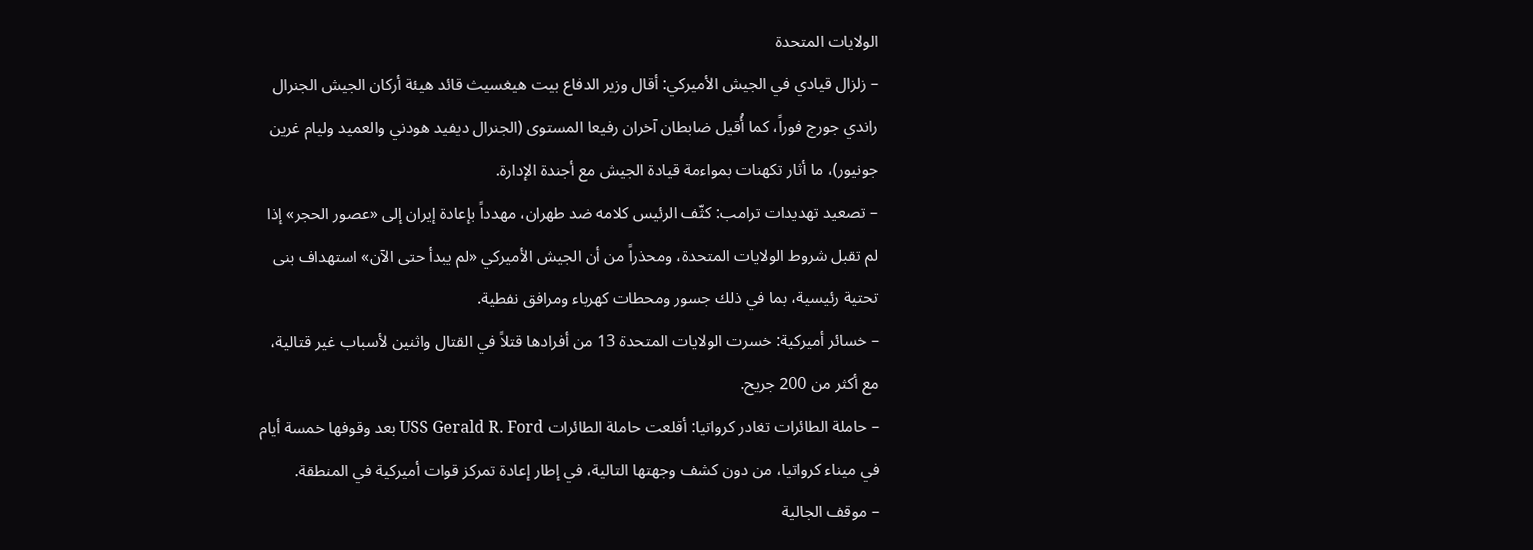الولايات المتحدة
– زلزال قيادي في الجيش الأميركي: أقال وزير الدفاع بيت هيغسيث قائد هيئة أركان الجيش الجنرال راندي جورج فوراً، كما أُقيل ضابطان آخران رفيعا المستوى (الجنرال ديفيد هودني والعميد وليام غرين جونيور)، ما أثار تكهنات بمواءمة قيادة الجيش مع أجندة الإدارة.
– تصعيد تهديدات ترامب: كثّف الرئيس كلامه ضد طهران، مهدداً بإعادة إيران إلى «عصور الحجر» إذا لم تقبل شروط الولايات المتحدة، ومحذراً من أن الجيش الأميركي «لم يبدأ حتى الآن» استهداف بنى تحتية رئيسية، بما في ذلك جسور ومحطات كهرباء ومرافق نفطية.
– خسائر أميركية: خسرت الولايات المتحدة 13 من أفرادها قتلاً في القتال واثنين لأسباب غير قتالية، مع أكثر من 200 جريح.
– حاملة الطائرات تغادر كرواتيا: أقلعت حاملة الطائرات USS Gerald R. Ford بعد وقوفها خمسة أيام في ميناء كرواتيا، من دون كشف وجهتها التالية، في إطار إعادة تمركز قوات أميركية في المنطقة.
– موقف الجالية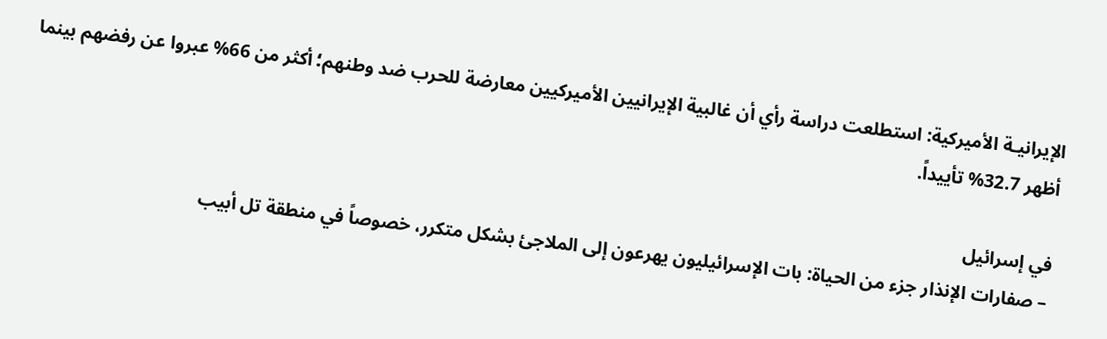الإيرانيـة الأميركية: استطلعت دراسة رأي أن غالبية الإيرانيين الأميركيين معارضة للحرب ضد وطنهم؛ أكثر من 66% عبروا عن رفضهم بينما أظهر 32.7% تأييداً.

في إسرائيل
– صفارات الإنذار جزء من الحياة: بات الإسرائيليون يهرعون إلى الملاجئ بشكل متكرر، خصوصاً في منطقة تل أبيب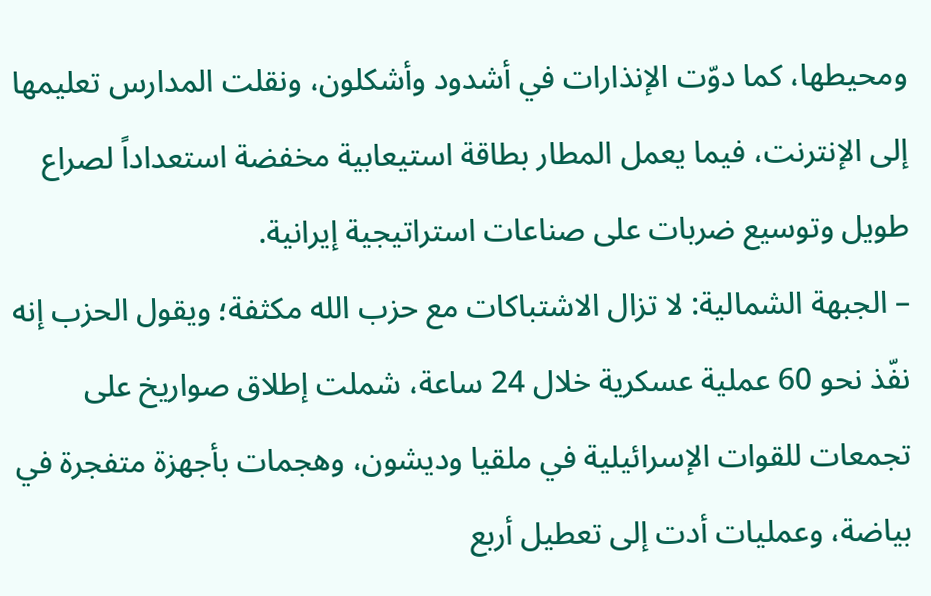ومحيطها، كما دوّت الإنذارات في أشدود وأشكلون، ونقلت المدارس تعليمها إلى الإنترنت، فيما يعمل المطار بطاقة استيعابية مخفضة استعداداً لصراع طويل وتوسيع ضربات على صناعات استراتيجية إيرانية.
– الجبهة الشمالية: لا تزال الاشتباكات مع حزب الله مكثفة؛ ويقول الحزب إنه نفّذ نحو 60 عملية عسكرية خلال 24 ساعة، شملت إطلاق صواريخ على تجمعات للقوات الإسرائيلية في ملقيا وديشون، وهجمات بأجهزة متفجرة في بياضة، وعمليات أدت إلى تعطيل أربع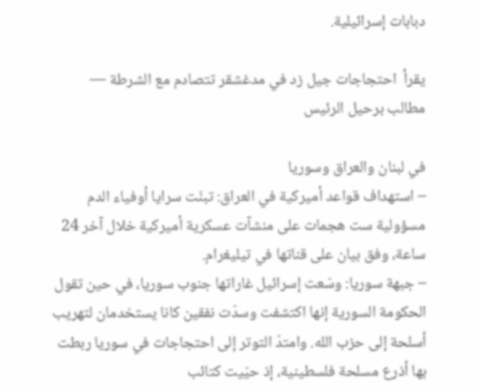دبابات إسرائيلية.

يقرأ  احتجاجات جيل زد في مدغشقر تتصادم مع الشرطة — مطالب برحيل الرئيس

في لبنان والعراق وسوريا
– استهداف قواعد أميركية في العراق: تبنّت سرايا أوفياء الدم مسؤولية ست هجمات على منشآت عسكرية أميركية خلال آخر 24 ساعة، وفق بيان على قناتها في تيليغرام.
– جبهة سوريا: وسّعت إسرائيل غاراتها جنوب سوريا، في حين تقول الحكومة السورية إنها اكتشفت وسدّت نفقين كانا يستخدمان لتهريب أسلحة إلى حزب الله. وامتدّ التوتر إلى احتجاجات في سوريا ربطت بها أذرع مسلحة فلسطينية، إذ حيّيت كتائب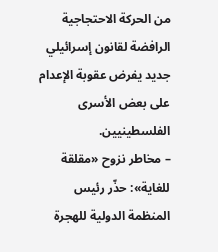من الحركة الاحتجاجية الرافضة لقانون إسرائيلي جديد يفرض عقوبة الإعدام على بعض الأسرى الفلسطينيين.
– مخاطر نزوح «مقلقة للغاية»: حذّر رئيس المنظمة الدولية للهجرة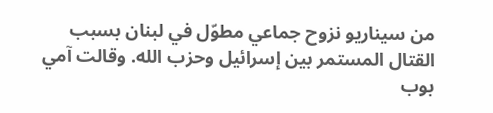من سيناريو نزوح جماعي مطوّل في لبنان بسبب القتال المستمر بين إسرائيل وحزب الله. وقالت آمي بوب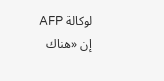لوكالة AFP إن «هناك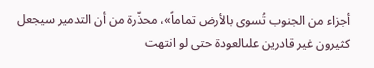أجزاء من الجنوب تُسوى بالأرض تماماً»، محذّرة من أن التدمير سيجعل كثيرون غير قادرين علىالعودة حتى لو انتهت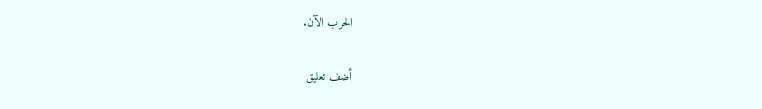الحرب الآن.

أضف تعليق